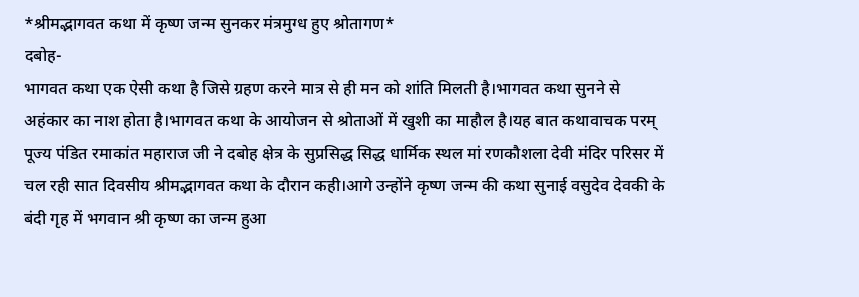*श्रीमद्भागवत कथा में कृष्ण जन्म सुनकर मंत्रमुग्ध हुए श्रोतागण*
दबोह-
भागवत कथा एक ऐसी कथा है जिसे ग्रहण करने मात्र से ही मन को शांति मिलती है।भागवत कथा सुनने से अहंकार का नाश होता है।भागवत कथा के आयोजन से श्रोताओं में खुशी का माहौल है।यह बात कथावाचक परम् पूज्य पंडित रमाकांत महाराज जी ने दबोह क्षेत्र के सुप्रसिद्ध सिद्ध धार्मिक स्थल मां रणकौशला देवी मंदिर परिसर में चल रही सात दिवसीय श्रीमद्भागवत कथा के दौरान कही।आगे उन्होंने कृष्ण जन्म की कथा सुनाई वसुदेव देवकी के बंदी गृह में भगवान श्री कृष्ण का जन्म हुआ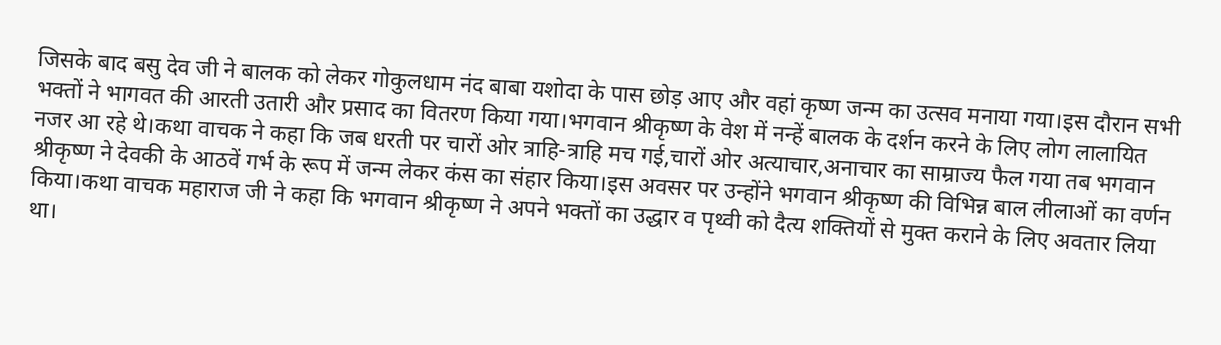जिसके बाद बसु देव जी ने बालक को लेकर गोकुलधाम नंद बाबा यशोदा के पास छोड़ आए और वहां कृष्ण जन्म का उत्सव मनाया गया।इस दौरान सभी भक्तों ने भागवत की आरती उतारी और प्रसाद का वितरण किया गया।भगवान श्रीकृष्ण के वेश में नन्हें बालक के दर्शन करने के लिए लोग लालायित नजर आ रहे थे।कथा वाचक ने कहा कि जब धरती पर चारों ओर त्राहि-त्राहि मच गई,चारों ओर अत्याचार,अनाचार का साम्राज्य फैल गया तब भगवान श्रीकृष्ण ने देवकी के आठवें गर्भ के रूप में जन्म लेकर कंस का संहार किया।इस अवसर पर उन्होंने भगवान श्रीकृष्ण की विभिन्न बाल लीलाओं का वर्णन किया।कथा वाचक महाराज जी ने कहा कि भगवान श्रीकृष्ण ने अपने भक्तों का उद्धार व पृथ्वी को दैत्य शक्तियों से मुक्त कराने के लिए अवतार लिया था।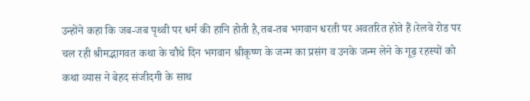उन्होंने कहा कि जब-जब पृथ्वी पर धर्म की हानि होती है,तब-तब भगवान धरती पर अवतरित होते हैं।रेलवे रोड पर चल रही श्रीमद्भागवत कथा के चौथे दिन भगवान श्रीकृष्ण के जन्म का प्रसंग व उनके जन्म लेने के गूढ़ रहस्यों को कथा व्यास ने बेहद संजीदगी के साथ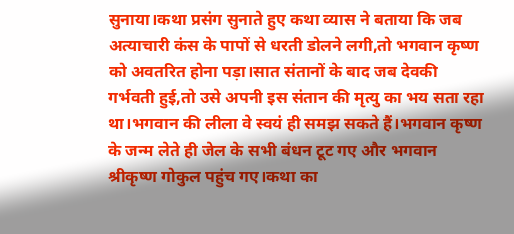सुनाया।कथा प्रसंग सुनाते हुए कथा व्यास ने बताया कि जब अत्याचारी कंस के पापों से धरती डोलने लगी,तो भगवान कृष्ण को अवतरित होना पड़ा।सात संतानों के बाद जब देवकी गर्भवती हुई,तो उसे अपनी इस संतान की मृत्यु का भय सता रहा था।भगवान की लीला वे स्वयं ही समझ सकते हैं।भगवान कृष्ण के जन्म लेते ही जेल के सभी बंधन टूट गए और भगवान श्रीकृष्ण गोकुल पहुंच गए।कथा का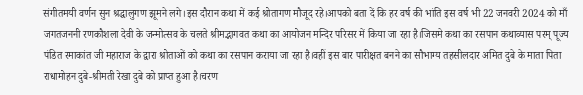संगीतमयी वर्णन सुन श्रद्धालुगण झूमने लगे।इस दौरान कथा में कई श्रोतागण मौजूद रहे।आपको बता दें कि हर वर्ष की भांति इस वर्ष भी 22 जनवरी 2024 को माँ जगतजननी रणकौशला देवी के जन्मोत्सव के चलते श्रीमद्भागवत कथा का आयोजन मन्दिर परिसर में किया जा रहा है।जिसमे कथा का रसपान कथाव्यास परम् पूज्य पंडित रमाकांत जी महाराज के द्वारा श्रोताओं को कथा का रसपान कराया जा रहा है।वहीं इस बार पारीक्षत बनने का सौभाग्य तहसीलदार अमित दुबे के माता पिता राधामोहन दुबे-श्रीमती रेखा दुबे को प्राप्त हुआ है।चरण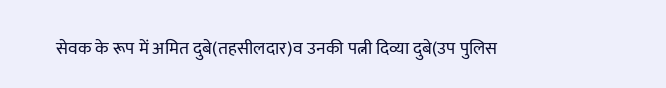सेवक के रूप में अमित दुबे(तहसीलदार)व उनकी पत्नी दिव्या दुबे(उप पुलिस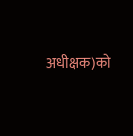अधीक्षक)को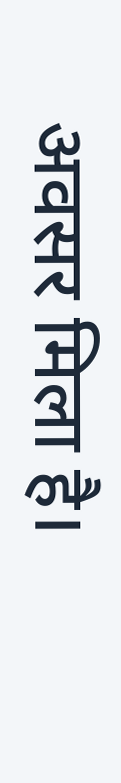अवसर मिला है।